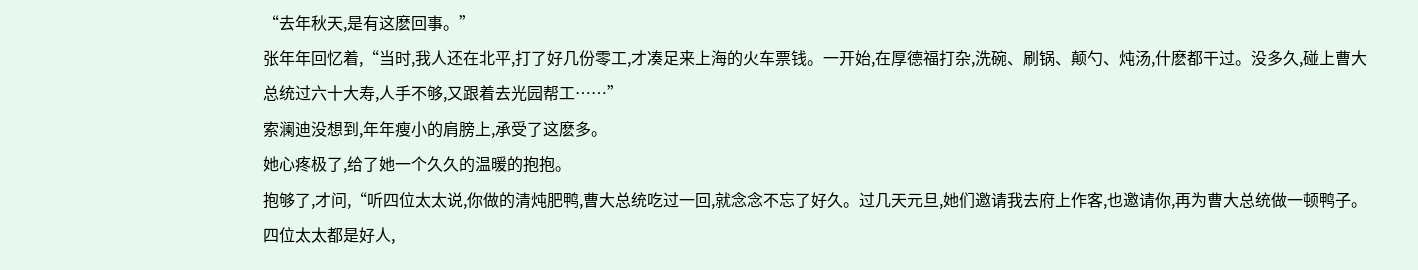“去年秋天,是有这麽回事。”
张年年回忆着,“当时,我人还在北平,打了好几份零工,才凑足来上海的火车票钱。一开始,在厚德福打杂,洗碗、刷锅、颠勺、炖汤,什麽都干过。没多久,碰上曹大总统过六十大寿,人手不够,又跟着去光园帮工……”
索澜迪没想到,年年瘦小的肩膀上,承受了这麽多。
她心疼极了,给了她一个久久的温暖的抱抱。
抱够了,才问,“听四位太太说,你做的清炖肥鸭,曹大总统吃过一回,就念念不忘了好久。过几天元旦,她们邀请我去府上作客,也邀请你,再为曹大总统做一顿鸭子。四位太太都是好人,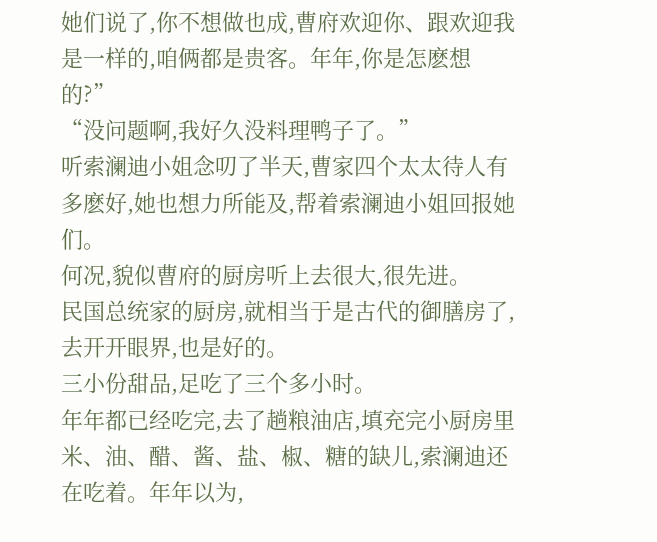她们说了,你不想做也成,曹府欢迎你、跟欢迎我是一样的,咱俩都是贵客。年年,你是怎麽想的?”
“没问题啊,我好久没料理鸭子了。”
听索澜迪小姐念叨了半天,曹家四个太太待人有多麽好,她也想力所能及,帮着索澜迪小姐回报她们。
何况,貌似曹府的厨房听上去很大,很先进。
民国总统家的厨房,就相当于是古代的御膳房了,去开开眼界,也是好的。
三小份甜品,足吃了三个多小时。
年年都已经吃完,去了趟粮油店,填充完小厨房里米、油、醋、酱、盐、椒、糖的缺儿,索澜迪还在吃着。年年以为,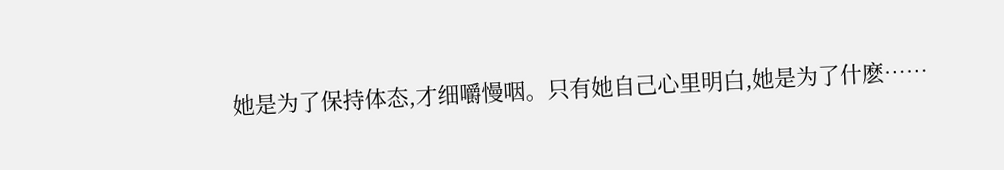她是为了保持体态,才细嚼慢咽。只有她自己心里明白,她是为了什麽……